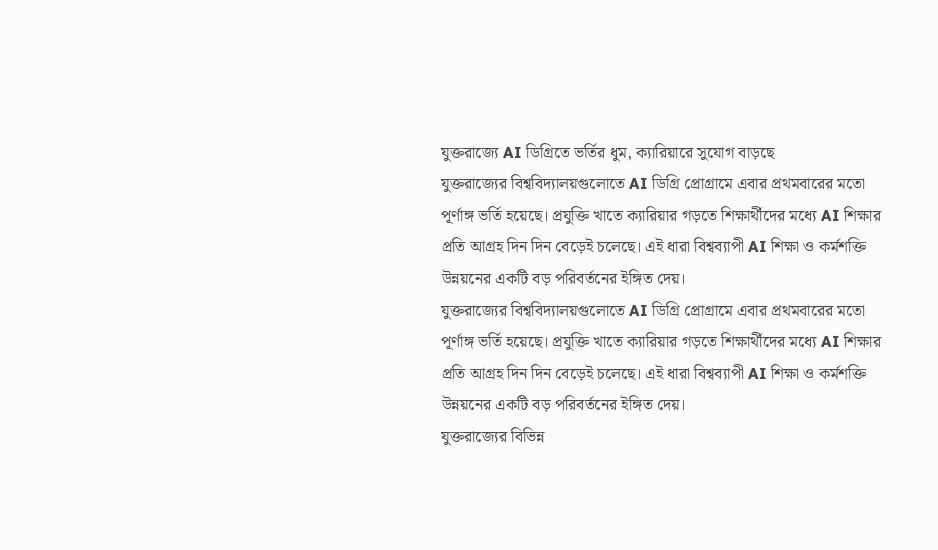যুক্তরাজ্যে AI ডিগ্রিতে ভর্তির ধুম, ক্যারিয়ারে সুযোগ বাড়ছে
যুক্তরাজ্যের বিশ্ববিদ্যালয়গুলোতে AI ডিগ্রি প্রোগ্রামে এবার প্রথমবারের মতো পূর্ণাঙ্গ ভর্তি হয়েছে। প্রযুক্তি খাতে ক্যারিয়ার গড়তে শিক্ষার্থীদের মধ্যে AI শিক্ষার প্রতি আগ্রহ দিন দিন বেড়েই চলেছে। এই ধারা বিশ্বব্যাপী AI শিক্ষা ও কর্মশক্তি উন্নয়নের একটি বড় পরিবর্তনের ইঙ্গিত দেয়।
যুক্তরাজ্যের বিশ্ববিদ্যালয়গুলোতে AI ডিগ্রি প্রোগ্রামে এবার প্রথমবারের মতো পূর্ণাঙ্গ ভর্তি হয়েছে। প্রযুক্তি খাতে ক্যারিয়ার গড়তে শিক্ষার্থীদের মধ্যে AI শিক্ষার প্রতি আগ্রহ দিন দিন বেড়েই চলেছে। এই ধারা বিশ্বব্যাপী AI শিক্ষা ও কর্মশক্তি উন্নয়নের একটি বড় পরিবর্তনের ইঙ্গিত দেয়।
যুক্তরাজ্যের বিভিন্ন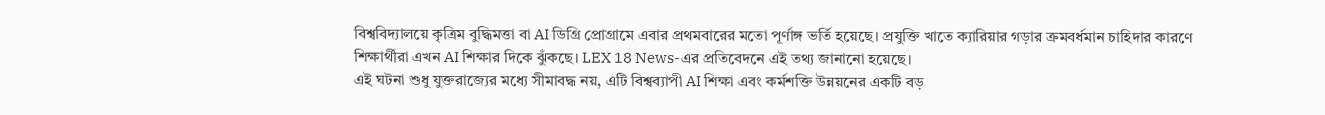বিশ্ববিদ্যালয়ে কৃত্রিম বুদ্ধিমত্তা বা AI ডিগ্রি প্রোগ্রামে এবার প্রথমবারের মতো পূর্ণাঙ্গ ভর্তি হয়েছে। প্রযুক্তি খাতে ক্যারিয়ার গড়ার ক্রমবর্ধমান চাহিদার কারণে শিক্ষার্থীরা এখন AI শিক্ষার দিকে ঝুঁকছে। LEX 18 News-এর প্রতিবেদনে এই তথ্য জানানো হয়েছে।
এই ঘটনা শুধু যুক্তরাজ্যের মধ্যে সীমাবদ্ধ নয়, এটি বিশ্বব্যাপী AI শিক্ষা এবং কর্মশক্তি উন্নয়নের একটি বড়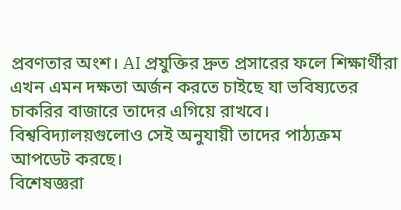প্রবণতার অংশ। AI প্রযুক্তির দ্রুত প্রসারের ফলে শিক্ষার্থীরা এখন এমন দক্ষতা অর্জন করতে চাইছে যা ভবিষ্যতের চাকরির বাজারে তাদের এগিয়ে রাখবে। বিশ্ববিদ্যালয়গুলোও সেই অনুযায়ী তাদের পাঠ্যক্রম আপডেট করছে।
বিশেষজ্ঞরা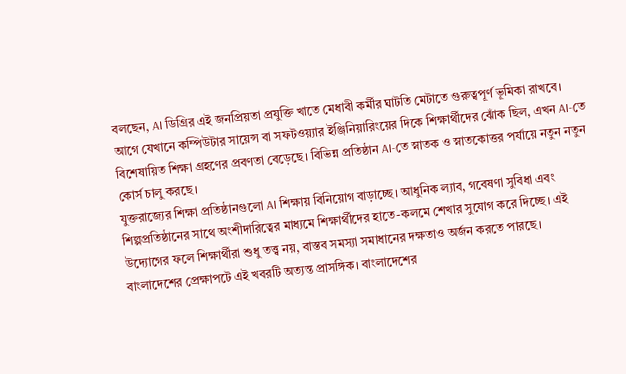বলছেন, AI ডিগ্রির এই জনপ্রিয়তা প্রযুক্তি খাতে মেধাবী কর্মীর ঘাটতি মেটাতে গুরুত্বপূর্ণ ভূমিকা রাখবে। আগে যেখানে কম্পিউটার সায়েন্স বা সফটওয়্যার ইঞ্জিনিয়ারিংয়ের দিকে শিক্ষার্থীদের ঝোঁক ছিল, এখন AI-তে বিশেষায়িত শিক্ষা গ্রহণের প্রবণতা বেড়েছে। বিভিন্ন প্রতিষ্ঠান AI-তে স্নাতক ও স্নাতকোত্তর পর্যায়ে নতুন নতুন কোর্স চালু করছে।
যুক্তরাজ্যের শিক্ষা প্রতিষ্ঠানগুলো AI শিক্ষায় বিনিয়োগ বাড়াচ্ছে। আধুনিক ল্যাব, গবেষণা সুবিধা এবং শিল্পপ্রতিষ্ঠানের সাথে অংশীদারিত্বের মাধ্যমে শিক্ষার্থীদের হাতে-কলমে শেখার সুযোগ করে দিচ্ছে। এই উদ্যোগের ফলে শিক্ষার্থীরা শুধু তত্ত্ব নয়, বাস্তব সমস্যা সমাধানের দক্ষতাও অর্জন করতে পারছে।
বাংলাদেশের প্রেক্ষাপটে এই খবরটি অত্যন্ত প্রাসঙ্গিক। বাংলাদেশের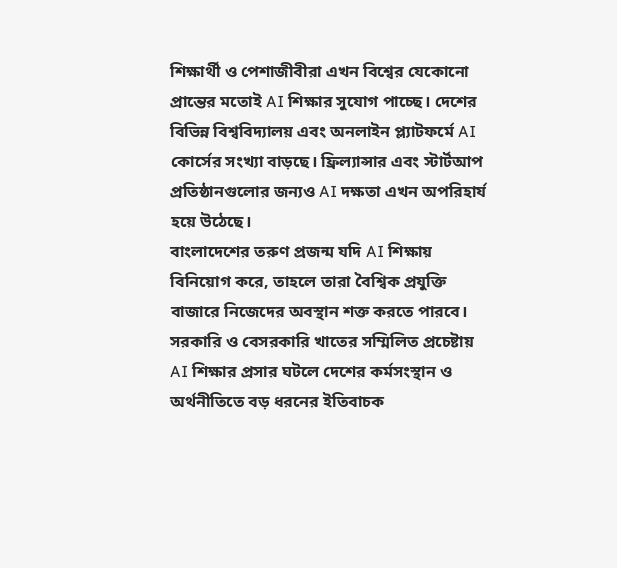শিক্ষার্থী ও পেশাজীবীরা এখন বিশ্বের যেকোনো প্রান্তের মতোই AI শিক্ষার সুযোগ পাচ্ছে। দেশের বিভিন্ন বিশ্ববিদ্যালয় এবং অনলাইন প্ল্যাটফর্মে AI কোর্সের সংখ্যা বাড়ছে। ফ্রিল্যান্সার এবং স্টার্টআপ প্রতিষ্ঠানগুলোর জন্যও AI দক্ষতা এখন অপরিহার্য হয়ে উঠেছে।
বাংলাদেশের তরুণ প্রজন্ম যদি AI শিক্ষায় বিনিয়োগ করে, তাহলে তারা বৈশ্বিক প্রযুক্তি বাজারে নিজেদের অবস্থান শক্ত করতে পারবে। সরকারি ও বেসরকারি খাতের সম্মিলিত প্রচেষ্টায় AI শিক্ষার প্রসার ঘটলে দেশের কর্মসংস্থান ও অর্থনীতিতে বড় ধরনের ইতিবাচক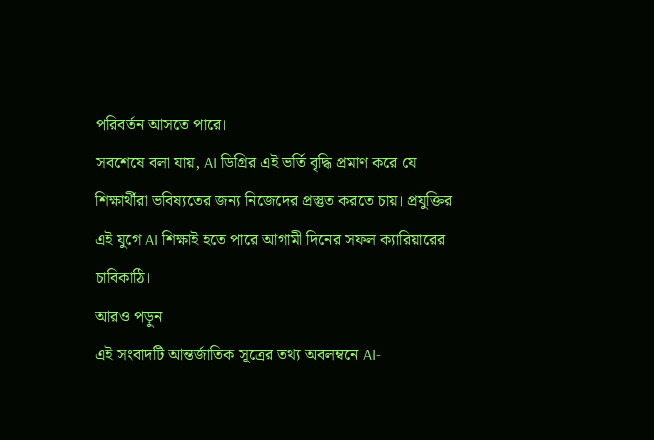পরিবর্তন আসতে পারে।
সবশেষে বলা যায়, AI ডিগ্রির এই ভর্তি বৃদ্ধি প্রমাণ করে যে শিক্ষার্থীরা ভবিষ্যতের জন্য নিজেদের প্রস্তুত করতে চায়। প্রযুক্তির এই যুগে AI শিক্ষাই হতে পারে আগামী দিনের সফল ক্যারিয়ারের চাবিকাঠি।
আরও পড়ুন
এই সংবাদটি আন্তর্জাতিক সূত্রের তথ্য অবলম্বনে AI-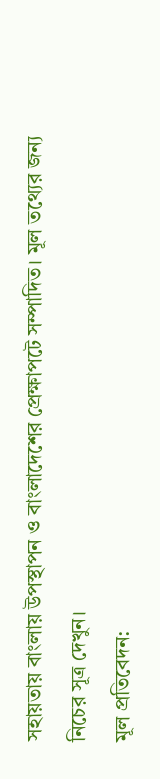সহায়তায় বাংলায় উপস্থাপন ও বাংলাদেশের প্রেক্ষাপটে সম্পাদিত। মূল তথ্যের জন্য নিচের সূত্র দেখুন।
মূল প্রতিবেদন: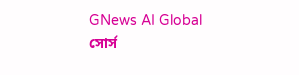GNews AI Global
সোর্স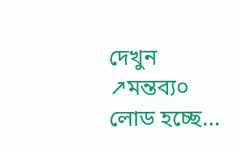দেখুন ↗মন্তব্য০
লোড হচ্ছে...